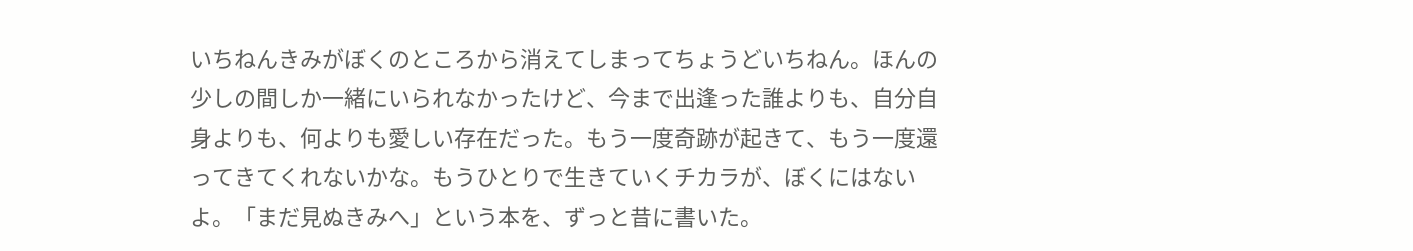いちねんきみがぼくのところから消えてしまってちょうどいちねん。ほんの少しの間しか一緒にいられなかったけど、今まで出逢った誰よりも、自分自身よりも、何よりも愛しい存在だった。もう一度奇跡が起きて、もう一度還ってきてくれないかな。もうひとりで生きていくチカラが、ぼくにはないよ。「まだ見ぬきみへ」という本を、ずっと昔に書いた。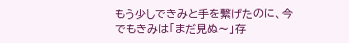もう少しできみと手を繋げたのに、今でもきみは「まだ見ぬ〜」存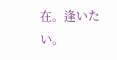在。逢いたい。